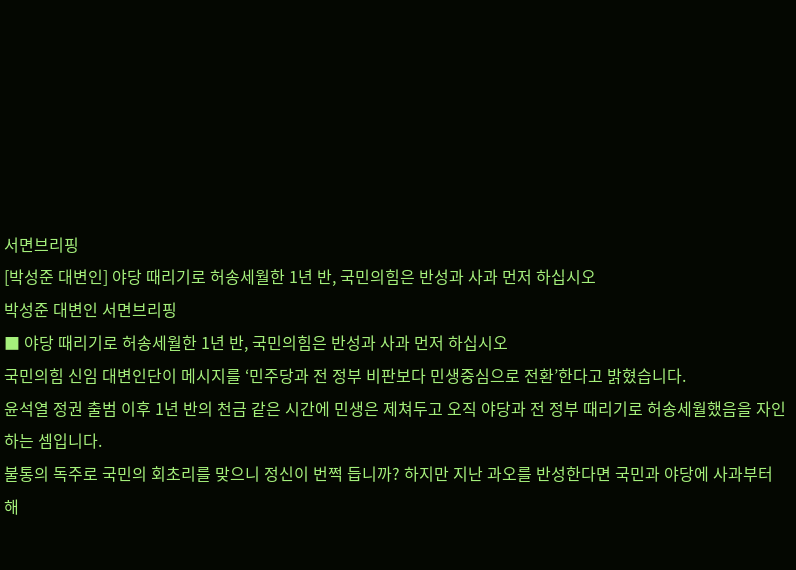서면브리핑
[박성준 대변인] 야당 때리기로 허송세월한 1년 반, 국민의힘은 반성과 사과 먼저 하십시오
박성준 대변인 서면브리핑
■ 야당 때리기로 허송세월한 1년 반, 국민의힘은 반성과 사과 먼저 하십시오
국민의힘 신임 대변인단이 메시지를 ‘민주당과 전 정부 비판보다 민생중심으로 전환’한다고 밝혔습니다.
윤석열 정권 출범 이후 1년 반의 천금 같은 시간에 민생은 제쳐두고 오직 야당과 전 정부 때리기로 허송세월했음을 자인하는 셈입니다.
불통의 독주로 국민의 회초리를 맞으니 정신이 번쩍 듭니까? 하지만 지난 과오를 반성한다면 국민과 야당에 사과부터 해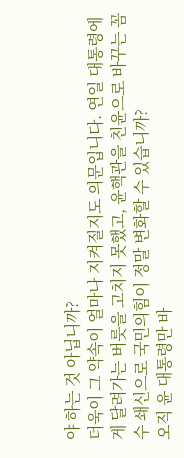야 하는 것 아닙니까?
더욱이 그 약속이 얼마나 지켜질지도 의문입니다. 연일 대통령에게 달려가는 버릇을 고치지 못했고, 윤핵관을 친윤으로 바꾸는 꼼수 쇄신으로 국민의힘이 정말 변화할 수 있습니까?
오직 윤 대통령만 바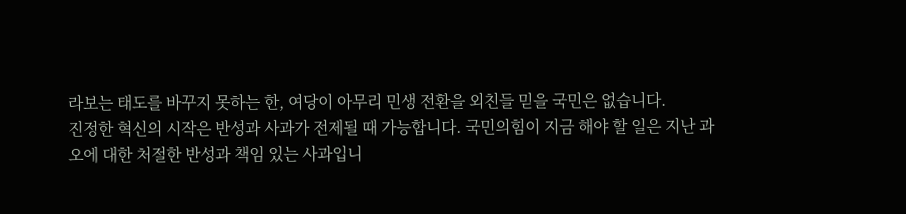라보는 태도를 바꾸지 못하는 한, 여당이 아무리 민생 전환을 외친들 믿을 국민은 없습니다.
진정한 혁신의 시작은 반성과 사과가 전제될 때 가능합니다. 국민의힘이 지금 해야 할 일은 지난 과오에 대한 처절한 반성과 책임 있는 사과입니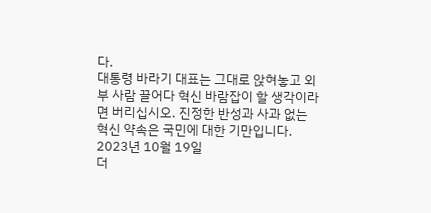다.
대통령 바라기 대표는 그대로 앉혀놓고 외부 사람 끌어다 혁신 바람잡이 할 생각이라면 버리십시오. 진정한 반성과 사과 없는 혁신 약속은 국민에 대한 기만입니다.
2023년 10월 19일
더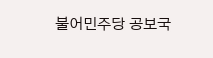불어민주당 공보국